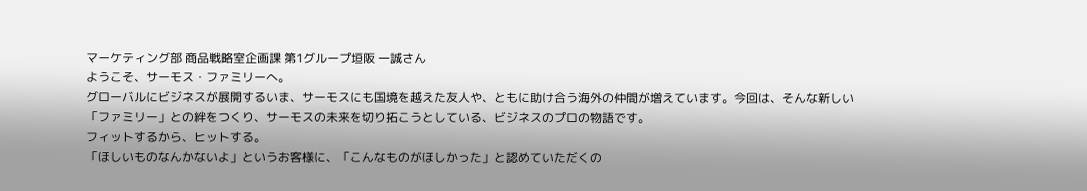マーケティング部 商品戦略室企画課 第1グループ垣阪 一誠さん
ようこそ、サーモス・ファミリーへ。
グローバルにビジネスが展開するいま、サーモスにも国境を越えた友人や、ともに助け合う海外の仲間が増えています。今回は、そんな新しい「ファミリー」との絆をつくり、サーモスの未来を切り拓こうとしている、ビジネスのプロの物語です。
フィットするから、ヒットする。
「ほしいものなんかないよ」というお客様に、「こんなものがほしかった」と認めていただくの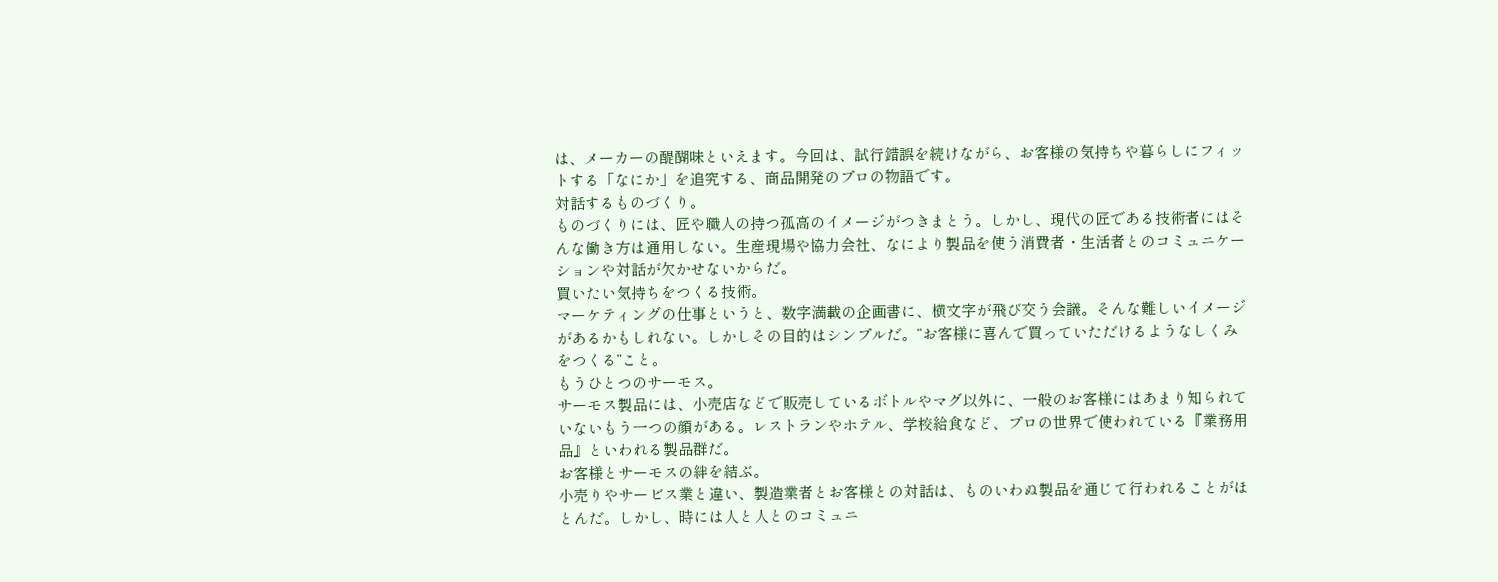は、メーカーの醍醐味といえます。今回は、試行錯誤を続けながら、お客様の気持ちや暮らしにフィットする「なにか」を追究する、商品開発のプロの物語です。
対話するものづくり。
ものづくりには、匠や職人の持つ孤高のイメージがつきまとう。しかし、現代の匠である技術者にはそんな働き方は通用しない。生産現場や協力会社、なにより製品を使う消費者・生活者とのコミュニケーションや対話が欠かせないからだ。
買いたい気持ちをつくる技術。
マーケティングの仕事というと、数字満載の企画書に、横文字が飛び交う会議。そんな難しいイメージがあるかもしれない。しかしその目的はシンプルだ。“お客様に喜んで買っていただけるようなしくみをつくる”こと。
もうひとつのサーモス。
サーモス製品には、小売店などで販売しているボトルやマグ以外に、一般のお客様にはあまり知られていないもう一つの顔がある。レストランやホテル、学校給食など、プロの世界で使われている『業務用品』といわれる製品群だ。
お客様とサーモスの絆を結ぶ。
小売りやサービス業と違い、製造業者とお客様との対話は、ものいわぬ製品を通じて行われることがほとんだ。しかし、時には人と人とのコミュニ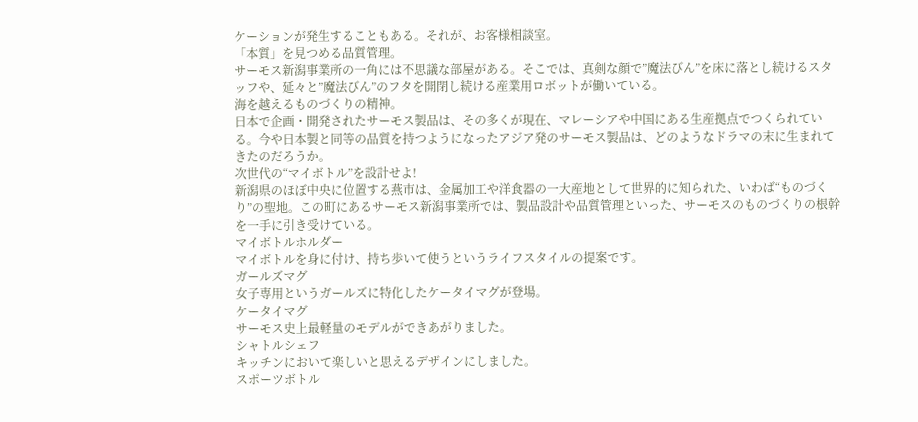ケーションが発生することもある。それが、お客様相談室。
「本質」を見つめる品質管理。
サーモス新潟事業所の一角には不思議な部屋がある。そこでは、真剣な顔で”魔法びん”を床に落とし続けるスタッフや、延々と”魔法びん”のフタを開閉し続ける産業用ロボットが働いている。
海を越えるものづくりの精神。
日本で企画・開発されたサーモス製品は、その多くが現在、マレーシアや中国にある生産拠点でつくられている。今や日本製と同等の品質を持つようになったアジア発のサーモス製品は、どのようなドラマの末に生まれてきたのだろうか。
次世代の“マイボトル”を設計せよ!
新潟県のほぼ中央に位置する燕市は、金属加工や洋食器の一大産地として世界的に知られた、いわば“ものづくり”の聖地。この町にあるサーモス新潟事業所では、製品設計や品質管理といった、サーモスのものづくりの根幹を一手に引き受けている。
マイボトルホルダー
マイボトルを身に付け、持ち歩いて使うというライフスタイルの提案です。
ガールズマグ
女子専用というガールズに特化したケータイマグが登場。
ケータイマグ
サーモス史上最軽量のモデルができあがりました。
シャトルシェフ
キッチンにおいて楽しいと思えるデザインにしました。
スポーツボトル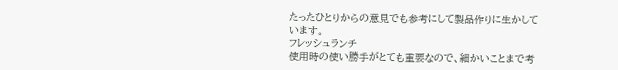たったひとりからの意見でも参考にして製品作りに生かしています。
フレッシュランチ
使用時の使い勝手がとても重要なので、細かいことまで考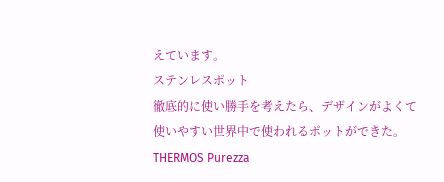えています。
ステンレスポット
徹底的に使い勝手を考えたら、デザインがよくて使いやすい世界中で使われるポットができた。
THERMOS Purezza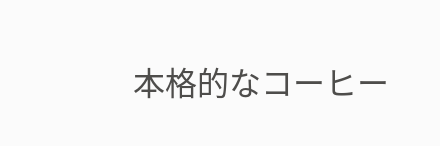本格的なコーヒー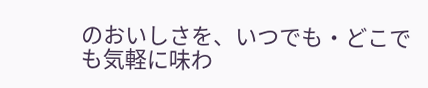のおいしさを、いつでも・どこでも気軽に味わ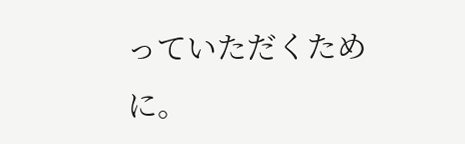っていただくために。